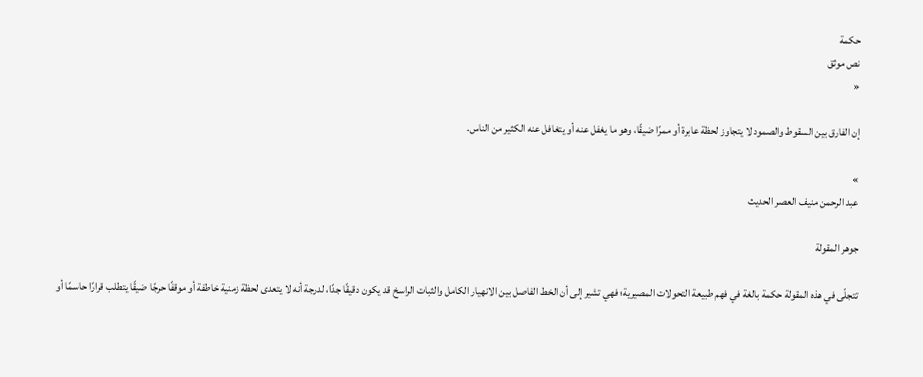حكمة
نص موثق
«

إن الفارق بين السقوط والصمود لا يتجاوز لحظة عابرة أو ممرًا ضيقًا، وهو ما يغفل عنه أو يتغافل عنه الكثير من الناس.

»
عبد الرحمن منيف العصر الحديث

جوهر المقولة

تتجلّى في هذه المقولة حكمة بالغة في فهم طبيعة التحولات المصيرية؛ فهي تشير إلى أن الخط الفاصل بين الانهيار الكامل والثبات الراسخ قد يكون دقيقًا جدًا، لدرجة أنه لا يتعدى لحظة زمنية خاطفة أو موقفًا حرجًا ضيقًا يتطلب قرارًا حاسمًا أو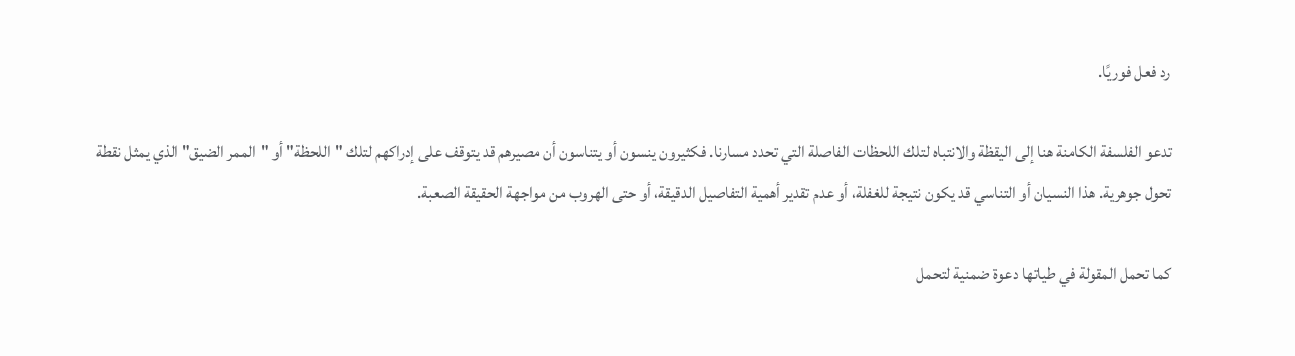رد فعل فوريًا.

تدعو الفلسفة الكامنة هنا إلى اليقظة والانتباه لتلك اللحظات الفاصلة التي تحدد مسارنا. فكثيرون ينسون أو يتناسون أن مصيرهم قد يتوقف على إدراكهم لتلك "اللحظة" أو "الممر الضيق" الذي يمثل نقطة تحول جوهرية. هذا النسيان أو التناسي قد يكون نتيجة للغفلة، أو عدم تقدير أهمية التفاصيل الدقيقة، أو حتى الهروب من مواجهة الحقيقة الصعبة.

كما تحمل المقولة في طياتها دعوة ضمنية لتحمل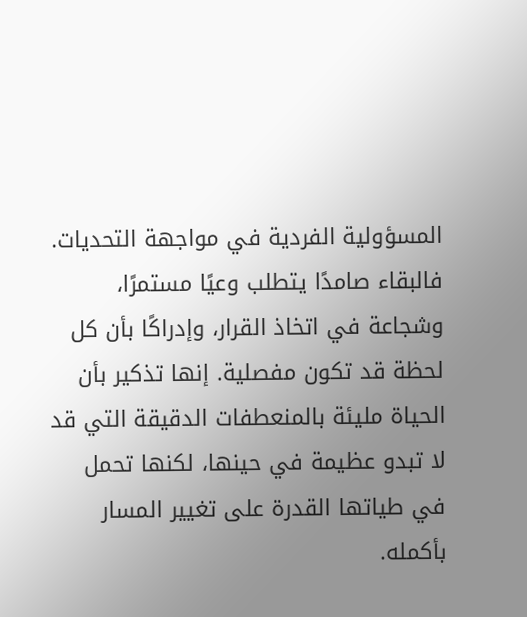المسؤولية الفردية في مواجهة التحديات. فالبقاء صامدًا يتطلب وعيًا مستمرًا، وشجاعة في اتخاذ القرار، وإدراكًا بأن كل لحظة قد تكون مفصلية. إنها تذكير بأن الحياة مليئة بالمنعطفات الدقيقة التي قد لا تبدو عظيمة في حينها، لكنها تحمل في طياتها القدرة على تغيير المسار بأكمله.